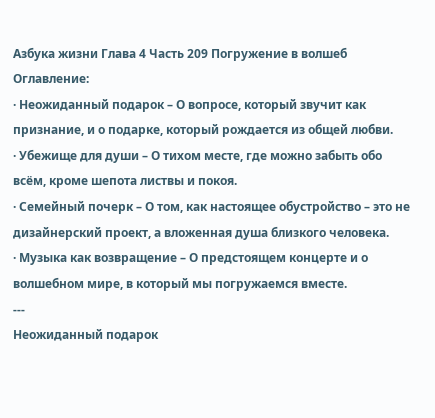Азбука жизни Глава 4 Часть 209 Погружение в волшеб
Оглавление:
· Неожиданный подарок – О вопросе, который звучит как признание, и о подарке, который рождается из общей любви.
· Убежище для души – О тихом месте, где можно забыть обо всём, кроме шепота листвы и покоя.
· Семейный почерк – О том, как настоящее обустройство – это не дизайнерский проект, а вложенная душа близкого человека.
· Музыка как возвращение – О предстоящем концерте и о волшебном мире, в который мы погружаемся вместе.
---
Неожиданный подарок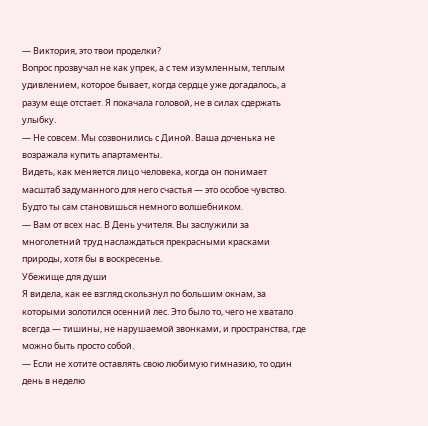— Виктория, это твои проделки?
Вопрос прозвучал не как упрек, а с тем изумленным, теплым удивлением, которое бывает, когда сердце уже догадалось, а разум еще отстает. Я покачала головой, не в силах сдержать улыбку.
— Не совсем. Мы созвонились с Диной. Ваша доченька не возражала купить апартаменты.
Видеть, как меняется лицо человека, когда он понимает масштаб задуманного для него счастья — это особое чувство. Будто ты сам становишься немного волшебником.
— Вам от всех нас. В День учителя. Вы заслужили за многолетний труд наслаждаться прекрасными красками природы, хотя бы в воскресенье.
Убежище для души
Я видела, как ее взгляд скользнул по большим окнам, за которыми золотился осенний лес. Это было то, чего не хватало всегда — тишины, не нарушаемой звонками, и пространства, где можно быть просто собой.
— Если не хотите оставлять свою любимую гимназию, то один день в неделю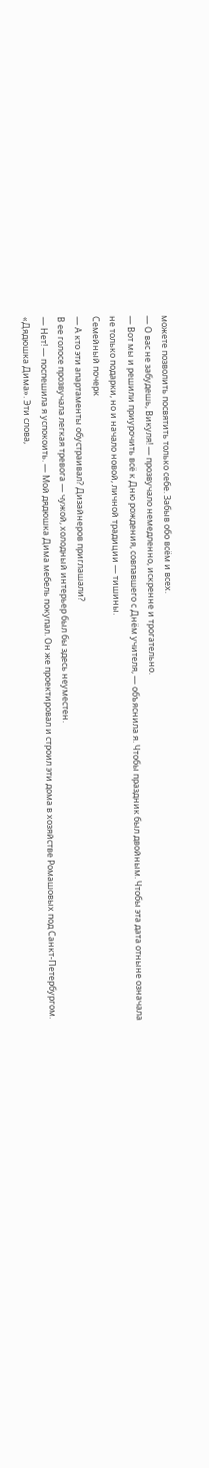можете позволить посвятить только себе. Забыв обо всём и всех.
— О вас не забудешь, Викуля! — прозвучало немедленно, искренне и трогательно.
— Вот мы и решили приурочить всё к Дню рождения, совпавшего с Днём учителя, — объяснила я. Чтобы праздник был двойным. Чтобы эта дата отныне означала не только подарки, но и начало новой, личной традиции — тишины.
Семейный почерк
— А кто эти апартаменты обустраивал? Дизайнеров приглашали?
В ее голосе прозвучала легкая тревога — чужой, холодный интерьер был бы здесь неуместен.
— Нет! — поспешила я успокоить. — Мой дядюшка Дима мебель покупал. Он же проектировал и строил эти дома в хозяйстве Ромашовых под Санкт-Петербургом.
«Дядюшка Дима». Эти слова,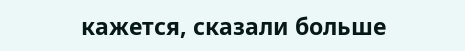кажется, сказали больше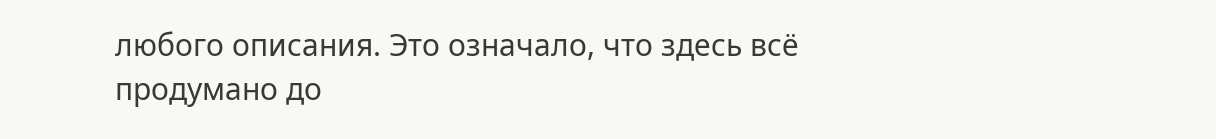любого описания. Это означало, что здесь всё продумано до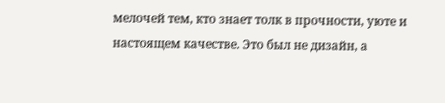мелочей тем, кто знает толк в прочности, уюте и настоящем качестве. Это был не дизайн, а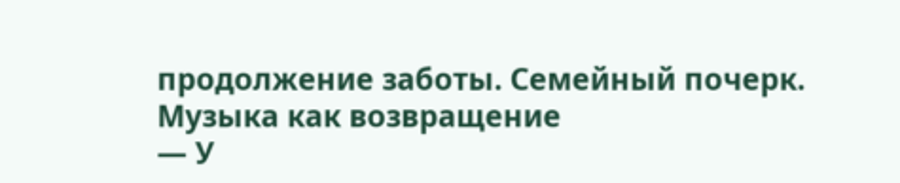продолжение заботы. Семейный почерк.
Музыка как возвращение
— У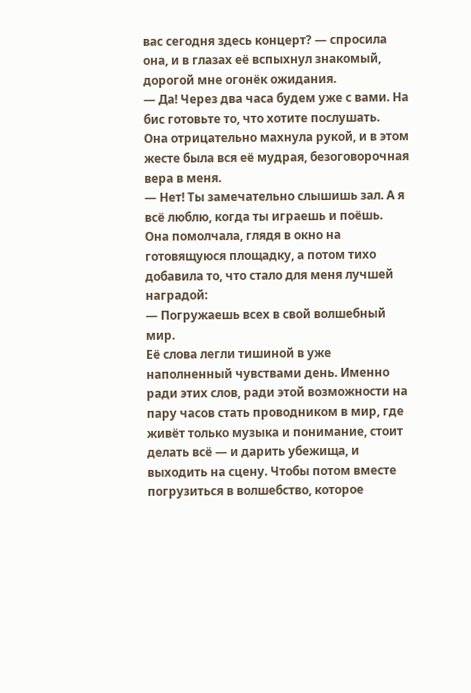вас сегодня здесь концерт? — спросила она, и в глазах её вспыхнул знакомый, дорогой мне огонёк ожидания.
— Да! Через два часа будем уже с вами. На бис готовьте то, что хотите послушать.
Она отрицательно махнула рукой, и в этом жесте была вся её мудрая, безоговорочная вера в меня.
— Нет! Ты замечательно слышишь зал. А я всё люблю, когда ты играешь и поёшь.
Она помолчала, глядя в окно на готовящуюся площадку, а потом тихо добавила то, что стало для меня лучшей наградой:
— Погружаешь всех в свой волшебный мир.
Её слова легли тишиной в уже наполненный чувствами день. Именно ради этих слов, ради этой возможности на пару часов стать проводником в мир, где живёт только музыка и понимание, стоит делать всё — и дарить убежища, и выходить на сцену. Чтобы потом вместе погрузиться в волшебство, которое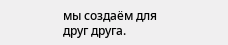мы создаём для друг друга.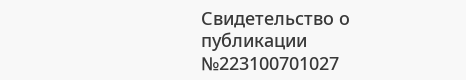Свидетельство о публикации №223100701027